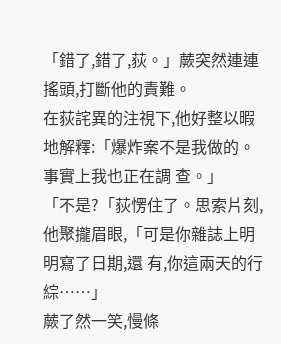「錯了,錯了,荻。」蕨突然連連搖頭,打斷他的責難。
在荻詫異的注視下,他好整以暇地解釋:「爆炸案不是我做的。事實上我也正在調 查。」
「不是?「荻愣住了。思索片刻,他聚攏眉眼,「可是你雜誌上明明寫了日期,還 有,你這兩天的行綜……」
蕨了然一笑,慢條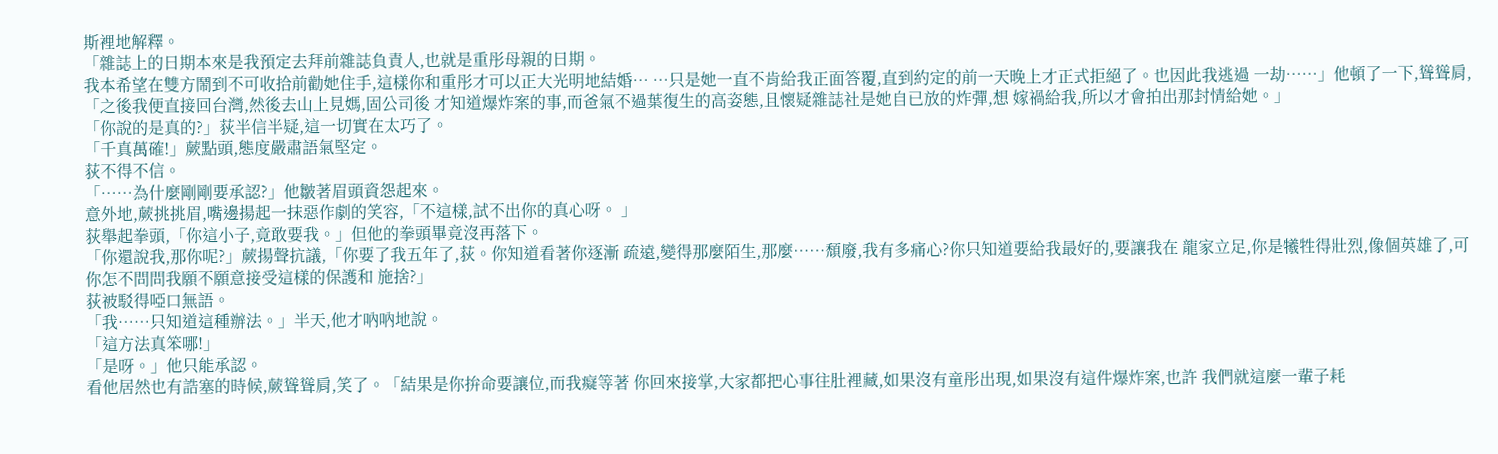斯裡地解釋。
「雜誌上的日期本來是我預定去拜前雜誌負責人,也就是重彤母親的日期。
我本希望在雙方鬧到不可收拾前勸她住手,這樣你和重彤才可以正大光明地結婚… …只是她一直不肯給我正面答覆,直到約定的前一天晚上才正式拒絕了。也因此我逃過 一劫……」他頓了一下,聳聳肩,「之後我便直接回台灣,然後去山上見媽,固公司後 才知道爆炸案的事,而爸氣不過葉復生的高姿態,且懷疑雜誌社是她自已放的炸彈,想 嫁禍給我,所以才會拍出那封情給她。」
「你說的是真的?」荻半信半疑,這一切實在太巧了。
「千真萬確!」蕨點頭,態度嚴肅語氣堅定。
荻不得不信。
「……為什麼剛剛要承認?」他皺著眉頭資怨起來。
意外地,蕨挑挑眉,嘴邊揚起一抹惡作劇的笑容,「不這樣,試不出你的真心呀。 」
荻舉起拳頭,「你這小子,竟敢要我。」但他的拳頭畢竟沒再落下。
「你還說我,那你呢?」蕨揚聲抗議,「你要了我五年了,荻。你知道看著你逐漸 疏遠,變得那麼陌生,那麼……頹廢,我有多痛心?你只知道要給我最好的,要讓我在 龍家立足,你是犧牲得壯烈,像個英雄了,可你怎不問問我願不願意接受這樣的保護和 施捨?」
荻被駁得啞口無語。
「我……只知道這種辦法。」半天,他才吶吶地說。
「這方法真笨哪!」
「是呀。」他只能承認。
看他居然也有誥塞的時候,蕨聳聳肩,笑了。「結果是你拚命要讓位,而我癡等著 你回來接掌,大家都把心事往肚裡藏,如果沒有童彤出現,如果沒有這件爆炸案,也許 我們就這麼一輩子耗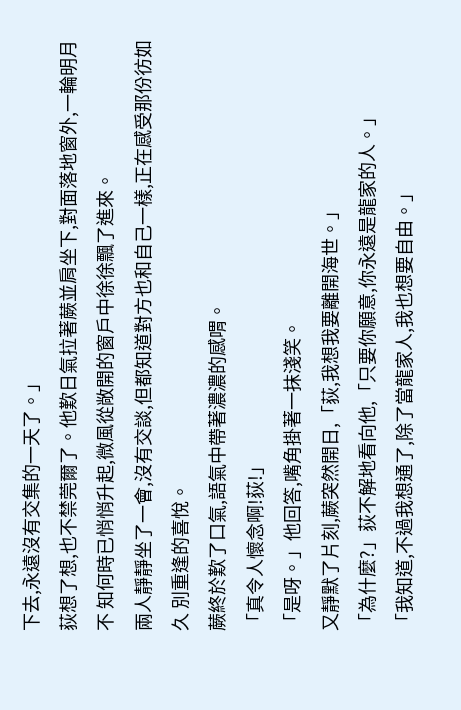下去,永遠沒有交集的一天了。」
荻想了想,也不禁莞爾了。他歎日氣拉著蕨並肩坐下,對面落地窗外,一輪明月不 知何時已悄悄升起,微風從敞開的窗戶中徐徐飄了進來。
兩人靜靜坐了一會,沒有交談,但都知道對方也和自己一樣,正在感受那份彷如久 別重逢的喜悅。
蕨終於歎了口氣,語氣中帶著濃濃的感喟。
「真令人懷念啊!荻!」
「是呀。」他回答,嘴角掛著一抹淺笑。
又靜默了片刻,蕨突然開日,「荻,我想我要離開海世。」
「為什麼?」荻不解地看向他,「只要你願意,你永遠是龍家的人。」
「我知道,不過我想通了,除了當龍家人,我也想要自由。」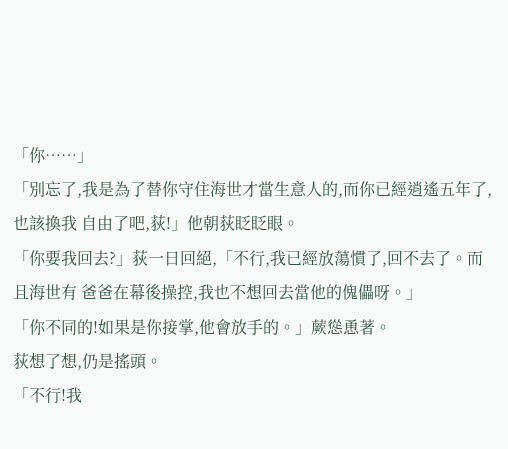「你……」
「別忘了,我是為了替你守住海世才當生意人的,而你已經逍遙五年了,也該換我 自由了吧,荻!」他朝荻眨眨眼。
「你要我回去?」荻一日回絕,「不行,我已經放蕩慣了,回不去了。而且海世有 爸爸在幕後操控,我也不想回去當他的傀儡呀。」
「你不同的!如果是你接掌,他會放手的。」蕨慫恿著。
荻想了想,仍是搖頭。
「不行!我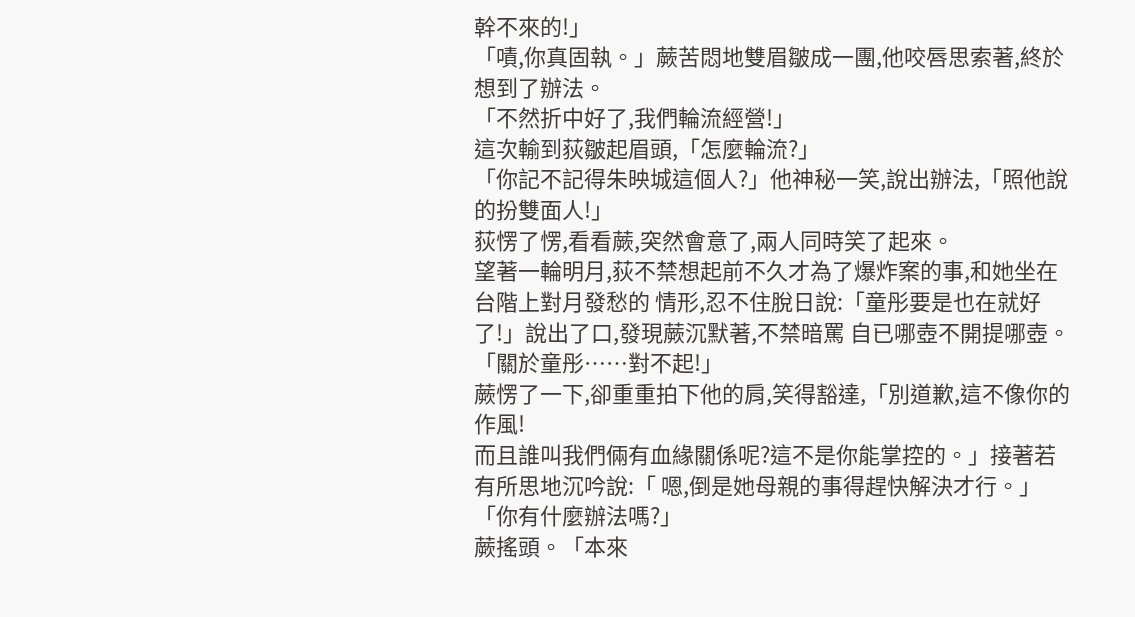幹不來的!」
「嘖,你真固執。」蕨苦悶地雙眉皺成一團,他咬唇思索著,終於想到了辦法。
「不然折中好了,我們輪流經營!」
這次輸到荻皺起眉頭,「怎麼輪流?」
「你記不記得朱映城這個人?」他神秘一笑,說出辦法,「照他說的扮雙面人!」
荻愣了愣,看看蕨,突然會意了,兩人同時笑了起來。
望著一輪明月,荻不禁想起前不久才為了爆炸案的事,和她坐在台階上對月發愁的 情形,忍不住脫日說:「童彤要是也在就好了!」說出了口,發現蕨沉默著,不禁暗罵 自已哪壺不開提哪壺。
「關於童彤……對不起!」
蕨愣了一下,卻重重拍下他的肩,笑得豁達,「別道歉,這不像你的作風!
而且誰叫我們倆有血緣關係呢?這不是你能掌控的。」接著若有所思地沉吟說:「 嗯,倒是她母親的事得趕快解決才行。」
「你有什麼辦法嗎?」
蕨搖頭。「本來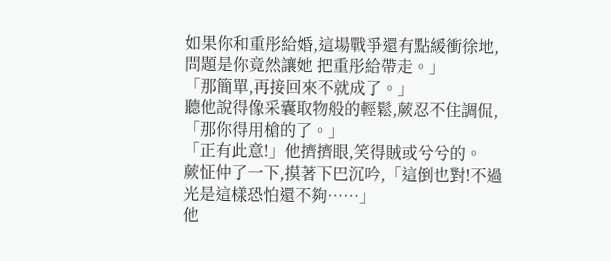如果你和重彤給婚,這場戰爭還有點緩衝徐地,問題是你竟然讓她 把重彤給帶走。」
「那簡單,再接回來不就成了。」
聽他說得像采囊取物般的輕鬆,蕨忍不住調侃,「那你得用槍的了。」
「正有此意!」他擠擠眼,笑得賊或兮兮的。
蕨怔仲了一下,摸著下巴沉吟,「這倒也對!不過光是這樣恐怕還不夠……」
他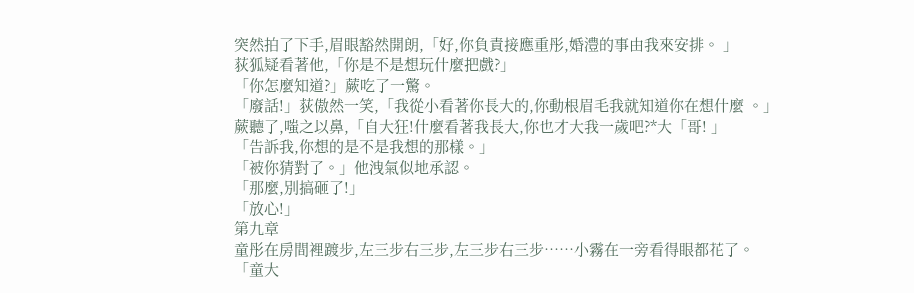突然拍了下手,眉眼豁然開朗,「好,你負責接應重彤,婚澧的事由我來安排。 」
荻狐疑看著他,「你是不是想玩什麼把戲?」
「你怎麼知道?」蕨吃了一驚。
「廢話!」荻傲然一笑,「我從小看著你長大的,你動根眉毛我就知道你在想什麼 。」
蕨聽了,嗤之以鼻,「自大狂!什麼看著我長大,你也才大我一歲吧?*大「哥! 」
「告訴我,你想的是不是我想的那樣。」
「被你猜對了。」他洩氣似地承認。
「那麼,別搞砸了!」
「放心!」
第九章
童彤在房間裡踱步,左三步右三步,左三步右三步……小霧在一旁看得眼都花了。
「童大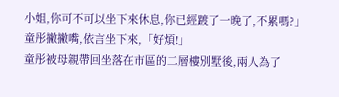小姐,你可不可以坐下來休息,你已經踱了一晚了,不累嗎?」
童彤撇撇嘴,依言坐下來,「好煩!」
童彤被母親帶回坐落在市區的二層樓別墅後,兩人為了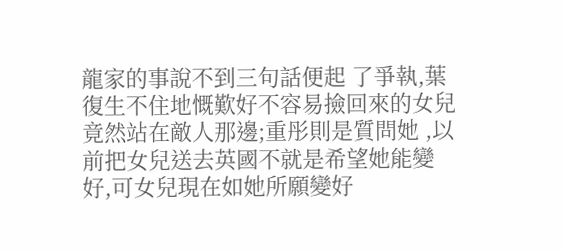龍家的事說不到三句話便起 了爭執,葉復生不住地慨歎好不容易撿回來的女兒竟然站在敵人那邊;重彤則是質問她 ,以前把女兒送去英國不就是希望她能變好,可女兒現在如她所願變好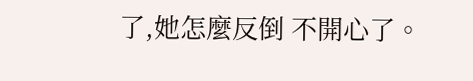了,她怎麼反倒 不開心了。